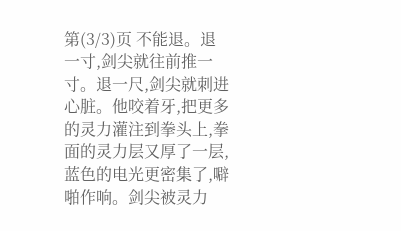第(3/3)页 不能退。退一寸,剑尖就往前推一寸。退一尺,剑尖就刺进心脏。他咬着牙,把更多的灵力灌注到拳头上,拳面的灵力层又厚了一层,蓝色的电光更密集了,噼啪作响。剑尖被灵力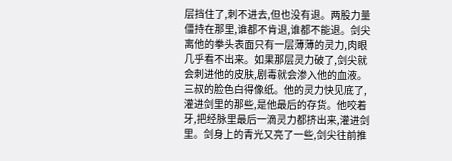层挡住了,刺不进去,但也没有退。两股力量僵持在那里,谁都不肯退,谁都不能退。剑尖离他的拳头表面只有一层薄薄的灵力,肉眼几乎看不出来。如果那层灵力破了,剑尖就会刺进他的皮肤,剧毒就会渗入他的血液。 三叔的脸色白得像纸。他的灵力快见底了,灌进剑里的那些,是他最后的存货。他咬着牙,把经脉里最后一滴灵力都挤出来,灌进剑里。剑身上的青光又亮了一些,剑尖往前推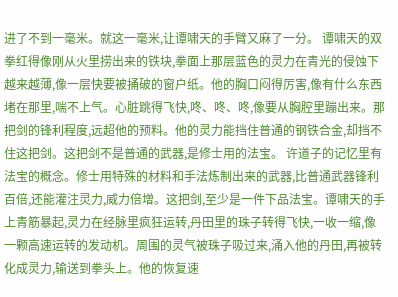进了不到一毫米。就这一毫米,让谭啸天的手臂又麻了一分。 谭啸天的双拳红得像刚从火里捞出来的铁块,拳面上那层蓝色的灵力在青光的侵蚀下越来越薄,像一层快要被捅破的窗户纸。他的胸口闷得厉害,像有什么东西堵在那里,喘不上气。心脏跳得飞快,咚、咚、咚,像要从胸腔里蹦出来。那把剑的锋利程度,远超他的预料。他的灵力能挡住普通的钢铁合金,却挡不住这把剑。这把剑不是普通的武器,是修士用的法宝。 许道子的记忆里有法宝的概念。修士用特殊的材料和手法炼制出来的武器,比普通武器锋利百倍,还能灌注灵力,威力倍增。这把剑,至少是一件下品法宝。谭啸天的手上青筋暴起,灵力在经脉里疯狂运转,丹田里的珠子转得飞快,一收一缩,像一颗高速运转的发动机。周围的灵气被珠子吸过来,涌入他的丹田,再被转化成灵力,输送到拳头上。他的恢复速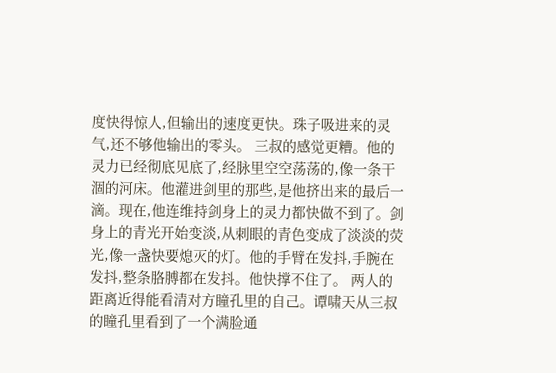度快得惊人,但输出的速度更快。珠子吸进来的灵气,还不够他输出的零头。 三叔的感觉更糟。他的灵力已经彻底见底了,经脉里空空荡荡的,像一条干涸的河床。他灌进剑里的那些,是他挤出来的最后一滴。现在,他连维持剑身上的灵力都快做不到了。剑身上的青光开始变淡,从刺眼的青色变成了淡淡的荧光,像一盏快要熄灭的灯。他的手臂在发抖,手腕在发抖,整条胳膊都在发抖。他快撑不住了。 两人的距离近得能看清对方瞳孔里的自己。谭啸天从三叔的瞳孔里看到了一个满脸通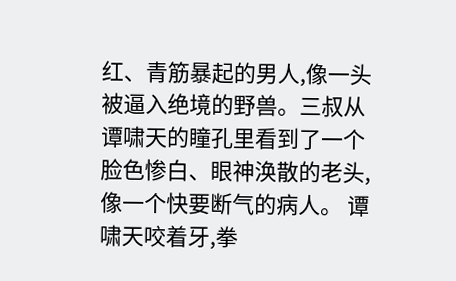红、青筋暴起的男人,像一头被逼入绝境的野兽。三叔从谭啸天的瞳孔里看到了一个脸色惨白、眼神涣散的老头,像一个快要断气的病人。 谭啸天咬着牙,拳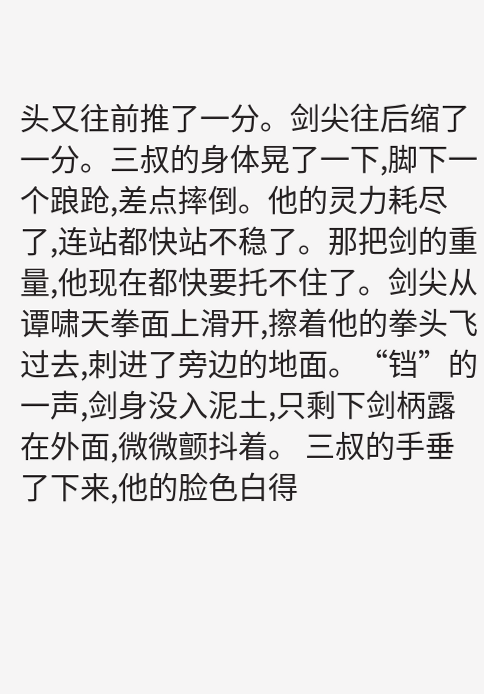头又往前推了一分。剑尖往后缩了一分。三叔的身体晃了一下,脚下一个踉跄,差点摔倒。他的灵力耗尽了,连站都快站不稳了。那把剑的重量,他现在都快要托不住了。剑尖从谭啸天拳面上滑开,擦着他的拳头飞过去,刺进了旁边的地面。“铛”的一声,剑身没入泥土,只剩下剑柄露在外面,微微颤抖着。 三叔的手垂了下来,他的脸色白得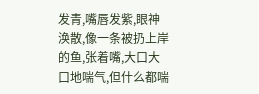发青,嘴唇发紫,眼神涣散,像一条被扔上岸的鱼,张着嘴,大口大口地喘气,但什么都喘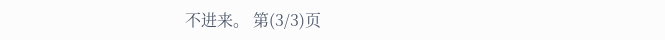不进来。 第(3/3)页